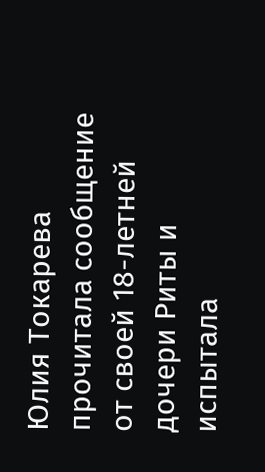Юлия Токарева прочитала сообщение от своей 18-летней дочери Риты и испытала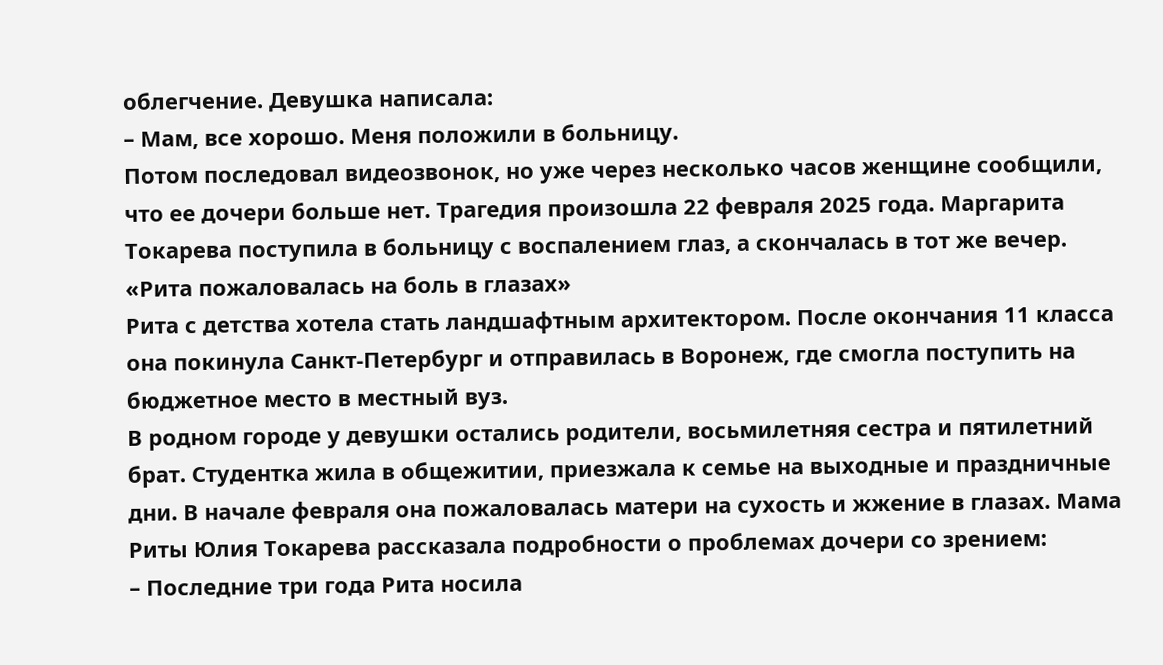облегчение. Девушка написала:
– Мам, все хорошо. Меня положили в больницу.
Потом последовал видеозвонок, но уже через несколько часов женщине сообщили, что ее дочери больше нет. Трагедия произошла 22 февраля 2025 года. Маргарита Токарева поступила в больницу с воспалением глаз, а скончалась в тот же вечер.
«Рита пожаловалась на боль в глазах»
Рита с детства хотела стать ландшафтным архитектором. После окончания 11 класса она покинула Санкт-Петербург и отправилась в Воронеж, где смогла поступить на бюджетное место в местный вуз.
В родном городе у девушки остались родители, восьмилетняя сестра и пятилетний брат. Студентка жила в общежитии, приезжала к семье на выходные и праздничные дни. В начале февраля она пожаловалась матери на сухость и жжение в глазах. Мама Риты Юлия Токарева рассказала подробности о проблемах дочери со зрением:
– Последние три года Рита носила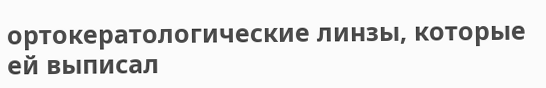ортокератологические линзы, которые ей выписал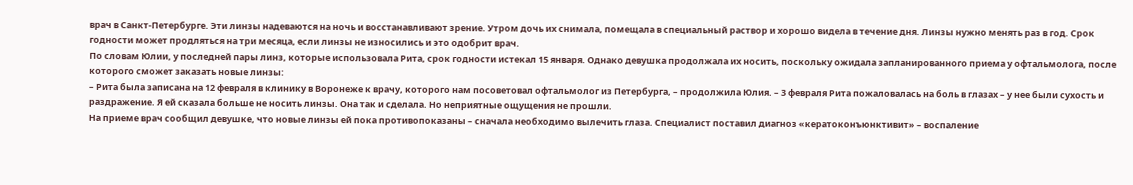врач в Санкт-Петербурге. Эти линзы надеваются на ночь и восстанавливают зрение. Утром дочь их снимала, помещала в специальный раствор и хорошо видела в течение дня. Линзы нужно менять раз в год. Срок годности может продляться на три месяца, если линзы не износились и это одобрит врач.
По словам Юлии, у последней пары линз, которые использовала Рита, срок годности истекал 15 января. Однако девушка продолжала их носить, поскольку ожидала запланированного приема у офтальмолога, после которого сможет заказать новые линзы:
– Рита была записана на 12 февраля в клинику в Воронеже к врачу, которого нам посоветовал офтальмолог из Петербурга, – продолжила Юлия. – 3 февраля Рита пожаловалась на боль в глазах – у нее были сухость и раздражение. Я ей сказала больше не носить линзы. Она так и сделала. Но неприятные ощущения не прошли.
На приеме врач сообщил девушке, что новые линзы ей пока противопоказаны – сначала необходимо вылечить глаза. Специалист поставил диагноз «кератоконъюнктивит» – воспаление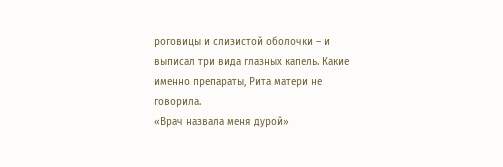роговицы и слизистой оболочки – и выписал три вида глазных капель. Какие именно препараты, Рита матери не говорила.
«Врач назвала меня дурой»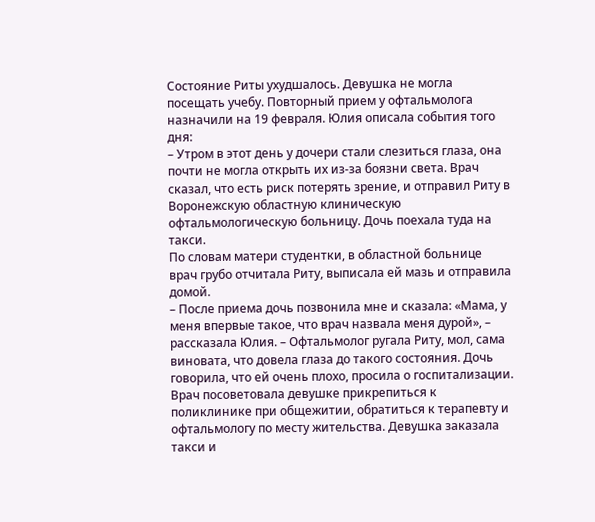Состояние Риты ухудшалось. Девушка не могла посещать учебу. Повторный прием у офтальмолога назначили на 19 февраля. Юлия описала события того дня:
– Утром в этот день у дочери стали слезиться глаза, она почти не могла открыть их из-за боязни света. Врач сказал, что есть риск потерять зрение, и отправил Риту в Воронежскую областную клиническую офтальмологическую больницу. Дочь поехала туда на такси.
По словам матери студентки, в областной больнице врач грубо отчитала Риту, выписала ей мазь и отправила домой.
– После приема дочь позвонила мне и сказала: «Мама, у меня впервые такое, что врач назвала меня дурой», – рассказала Юлия. – Офтальмолог ругала Риту, мол, сама виновата, что довела глаза до такого состояния. Дочь говорила, что ей очень плохо, просила о госпитализации.
Врач посоветовала девушке прикрепиться к поликлинике при общежитии, обратиться к терапевту и офтальмологу по месту жительства. Девушка заказала такси и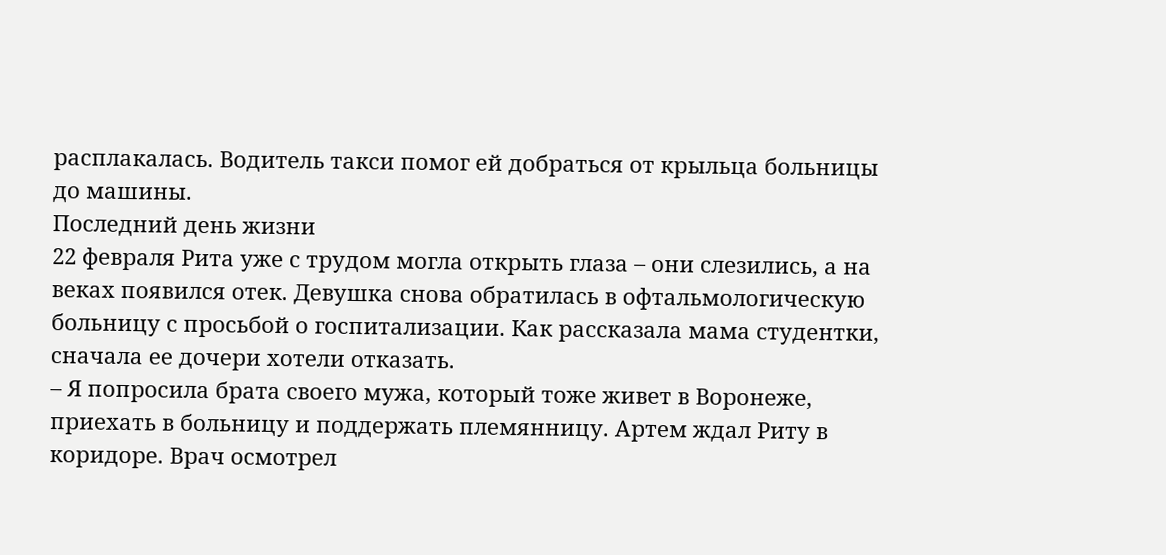расплакалась. Водитель такси помог ей добраться от крыльца больницы до машины.
Последний день жизни
22 февраля Рита уже с трудом могла открыть глаза – они слезились, а на веках появился отек. Девушка снова обратилась в офтальмологическую больницу с просьбой о госпитализации. Как рассказала мама студентки, сначала ее дочери хотели отказать.
– Я попросила брата своего мужа, который тоже живет в Воронеже, приехать в больницу и поддержать племянницу. Артем ждал Риту в коридоре. Врач осмотрел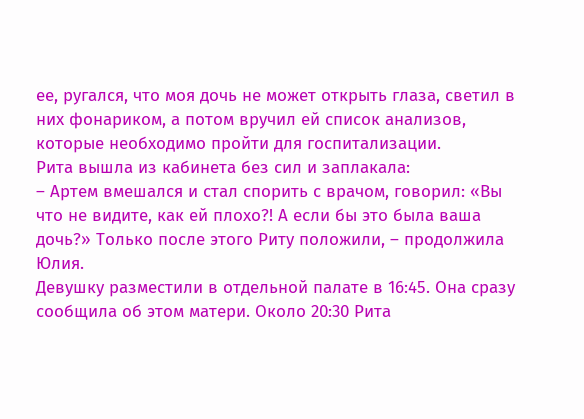ее, ругался, что моя дочь не может открыть глаза, светил в них фонариком, а потом вручил ей список анализов, которые необходимо пройти для госпитализации.
Рита вышла из кабинета без сил и заплакала:
– Артем вмешался и стал спорить с врачом, говорил: «Вы что не видите, как ей плохо?! А если бы это была ваша дочь?» Только после этого Риту положили, – продолжила Юлия.
Девушку разместили в отдельной палате в 16:45. Она сразу сообщила об этом матери. Около 20:30 Рита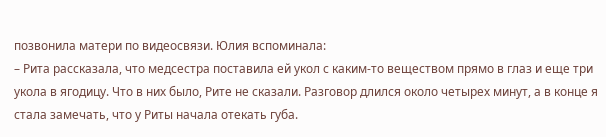позвонила матери по видеосвязи. Юлия вспоминала:
– Рита рассказала, что медсестра поставила ей укол с каким-то веществом прямо в глаз и еще три укола в ягодицу. Что в них было, Рите не сказали. Разговор длился около четырех минут, а в конце я стала замечать, что у Риты начала отекать губа.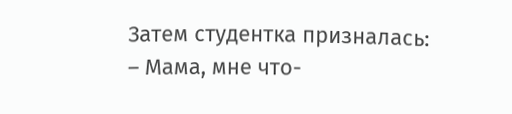Затем студентка призналась:
– Мама, мне что-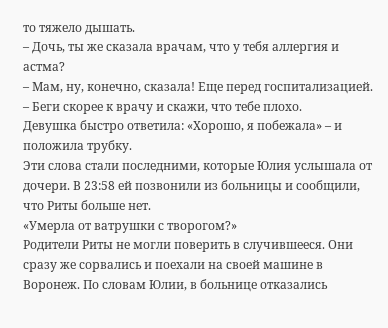то тяжело дышать.
– Дочь, ты же сказала врачам, что у тебя аллергия и астма?
– Мам, ну, конечно, сказала! Еще перед госпитализацией.
– Беги скорее к врачу и скажи, что тебе плохо.
Девушка быстро ответила: «Хорошо, я побежала» – и положила трубку.
Эти слова стали последними, которые Юлия услышала от дочери. В 23:58 ей позвонили из больницы и сообщили, что Риты больше нет.
«Умерла от ватрушки с творогом?»
Родители Риты не могли поверить в случившееся. Они сразу же сорвались и поехали на своей машине в Воронеж. По словам Юлии, в больнице отказались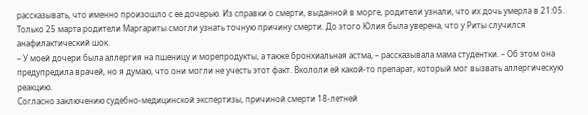рассказывать, что именно произошло с ее дочерью. Из справки о смерти, выданной в морге, родители узнали, что их дочь умерла в 21:05.
Только 25 марта родители Маргариты смогли узнать точную причину смерти. До этого Юлия была уверена, что у Риты случился анафилактический шок.
– У моей дочери была аллергия на пшеницу и морепродукты, а также бронхиальная астма, – рассказывала мама студентки. – Об этом она предупредила врачей, но я думаю, что они могли не учесть этот факт. Вкололи ей какой-то препарат, который мог вызвать аллергическую реакцию.
Согласно заключению судебно-медицинской экспертизы, причиной смерти 18-летней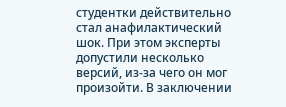студентки действительно стал анафилактический шок. При этом эксперты допустили несколько версий, из-за чего он мог произойти. В заключении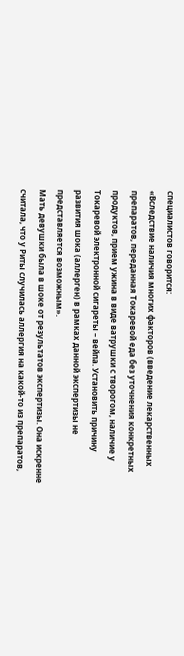специалистов говорится:
«Вследствие наличия многих факторов (введение лекарственных препаратов, переданная Токаревой еда без уточнения конкретных продуктов, прием ужина в виде ватрушки с творогом, наличие у Токаревой электронной сигареты – вейпа. Установить причину развития шока (аллерген) в рамках данной экспертизы не представляется возможным».
Мать девушки была в шоке от результатов экспертизы. Она искренне считала, что у Риты случилась аллергия на какой-то из препаратов,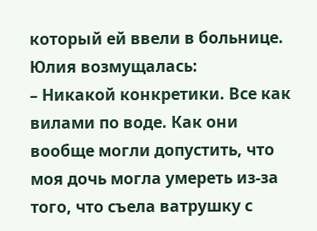который ей ввели в больнице. Юлия возмущалась:
– Никакой конкретики. Все как вилами по воде. Как они вообще могли допустить, что моя дочь могла умереть из-за того, что съела ватрушку с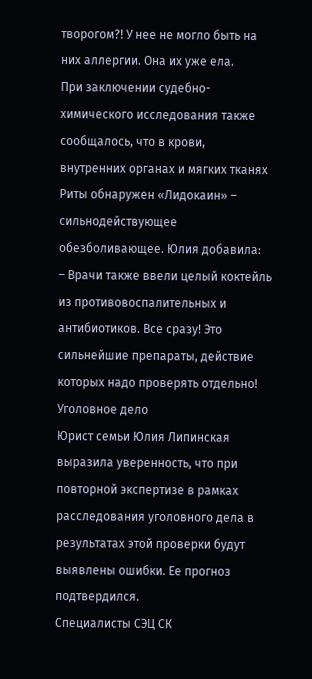творогом?! У нее не могло быть на них аллергии. Она их уже ела.
При заключении судебно-химического исследования также сообщалось, что в крови, внутренних органах и мягких тканях Риты обнаружен «Лидокаин» – сильнодействующее обезболивающее. Юлия добавила:
– Врачи также ввели целый коктейль из противовоспалительных и антибиотиков. Все сразу! Это сильнейшие препараты, действие которых надо проверять отдельно!
Уголовное дело
Юрист семьи Юлия Липинская выразила уверенность, что при повторной экспертизе в рамках расследования уголовного дела в результатах этой проверки будут выявлены ошибки. Ее прогноз подтвердился.
Специалисты СЭЦ СК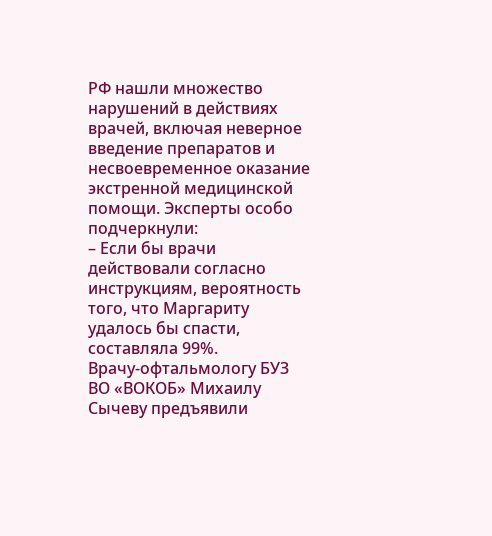РФ нашли множество нарушений в действиях врачей, включая неверное введение препаратов и несвоевременное оказание экстренной медицинской помощи. Эксперты особо подчеркнули:
– Если бы врачи действовали согласно инструкциям, вероятность того, что Маргариту удалось бы спасти, составляла 99%.
Врачу-офтальмологу БУЗ ВО «ВОКОБ» Михаилу Сычеву предъявили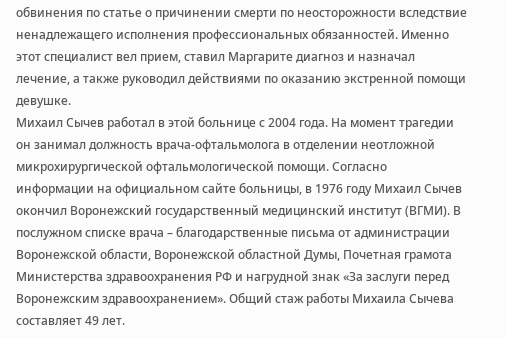обвинения по статье о причинении смерти по неосторожности вследствие ненадлежащего исполнения профессиональных обязанностей. Именно этот специалист вел прием, ставил Маргарите диагноз и назначал лечение, а также руководил действиями по оказанию экстренной помощи девушке.
Михаил Сычев работал в этой больнице с 2004 года. На момент трагедии он занимал должность врача-офтальмолога в отделении неотложной микрохирургической офтальмологической помощи. Согласно информации на официальном сайте больницы, в 1976 году Михаил Сычев окончил Воронежский государственный медицинский институт (ВГМИ). В послужном списке врача – благодарственные письма от администрации Воронежской области, Воронежской областной Думы, Почетная грамота Министерства здравоохранения РФ и нагрудной знак «За заслуги перед Воронежским здравоохранением». Общий стаж работы Михаила Сычева составляет 49 лет.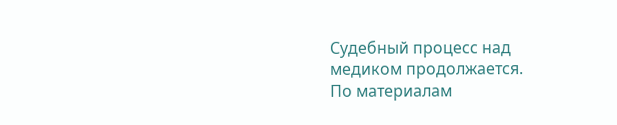Судебный процесс над медиком продолжается.
По материалам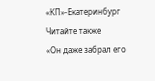«КП»-Екатеринбург
Читайте также
«Он даже забрал его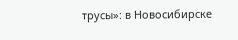трусы»: в Новосибирске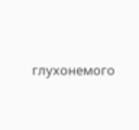глухонемого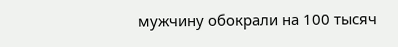мужчину обокрали на 100 тысяч